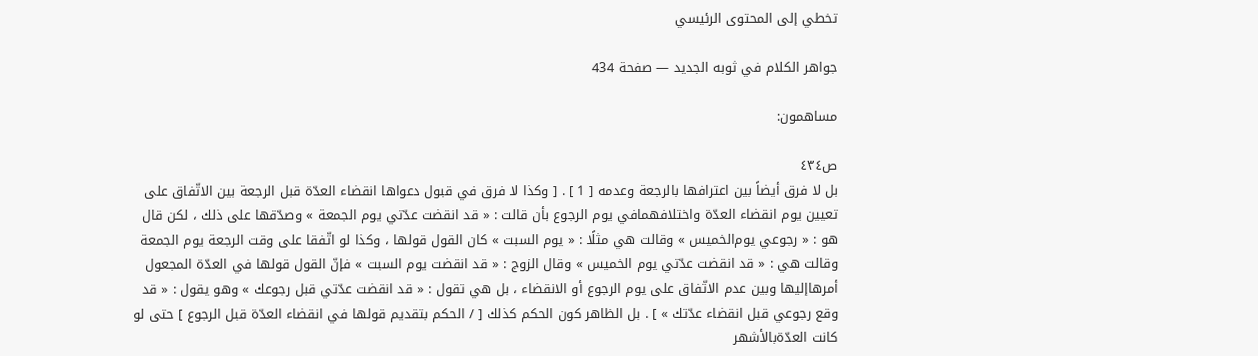تخطي إلى المحتوى الرئيسي

جواهر الكلام في ثوبه الجديد — صفحة 434

مساهمون:

ص٤٣٤
بل لا فرق أيضاً بين اعترافها بالرجعة وعدمه [ 1 ] . [ وكذا لا فرق في قبول دعواها انقضاء العدّة قبل الرجعة بين الاتّفاق على تعيين يوم انقضاء العدّة واختلافهمافي يوم الرجوع بأن قالت : « قد انقضت عدّتي يوم الجمعة » وصدّقها على ذلك ، لكن قال هو : « رجوعي يوم‌الخميس » وقالت هي مثلًا : « يوم السبت » كان القول قولها ، وكذا لو اتّفقا على وقت الرجعة يوم الجمعة وقالت هي : « قد انقضت عدّتي يوم الخميس » وقال الزوج : « قد انقضت يوم السبت » فإنّ القول قولها في العدّة المجعول أمرهاإليها وبين عدم الاتّفاق على يوم الرجوع أو الانقضاء ، بل هي تقول : « قد انقضت عدّتي قبل رجوعك » وهو يقول : « قد وقع رجوعي قبل انقضاء عدّتك » ] . بل الظاهر كون الحكم كذلك [ / الحكم بتقديم قولها في انقضاء العدّة قبل الرجوع ] حتى لو كانت العدّةبالأشهر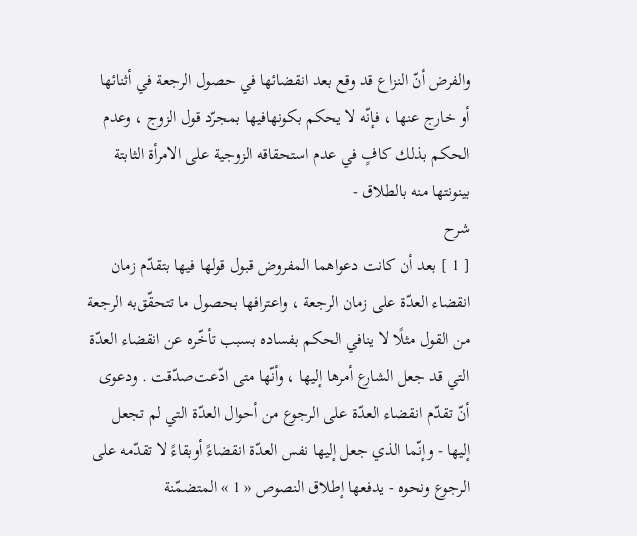والفرض أنّ النزاع قد وقع بعد انقضائها في حصول الرجعة في أثنائها أو خارج عنها ، فإنّه لا يحكم بكونهافيها بمجرّد قول الزوج ، وعدم الحكم بذلك كافٍ في عدم استحقاقه الزوجية على الامرأة الثابتة بينونتها منه بالطلاق -
شرح
[ 1 ] بعد أن كانت دعواهما المفروض قبول قولها فيها بتقدّم زمان انقضاء العدّة على زمان الرجعة ، واعترافها بحصول ما تتحقّق‌به الرجعة من القول مثلًا لا ينافي الحكم بفساده بسبب تأخّره عن انقضاء العدّة التي قد جعل الشارع أمرها إليها ، وأنّها متى ادّعت‌صدّقت . ودعوى أنّ تقدّم انقضاء العدّة على الرجوع من أحوال العدّة التي لم تجعل إليها - وإنّما الذي جعل إليها نفس العدّة انقضاءً أوبقاءً لا تقدّمه على الرجوع ونحوه - يدفعها إطلاق النصوص « 1 » المتضمّنة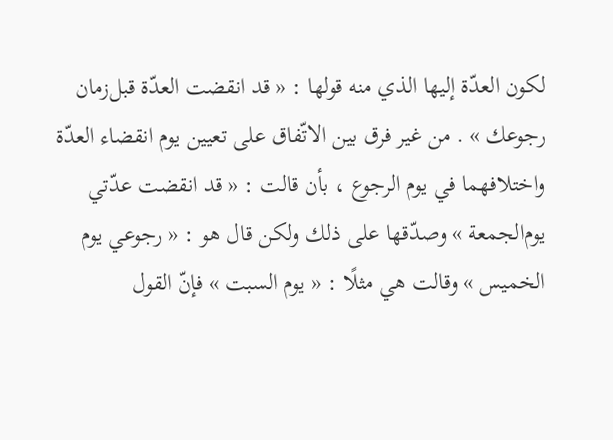لكون العدّة إليها الذي منه قولها : « قد انقضت العدّة قبل‌زمان رجوعك » . من غير فرق بين الاتّفاق على تعيين يوم انقضاء العدّة واختلافهما في يوم الرجوع ، بأن قالت : « قد انقضت عدّتي يوم‌الجمعة » وصدّقها على ذلك ولكن قال هو : « رجوعي يوم الخميس » وقالت هي مثلًا : « يوم السبت » فإنّ القول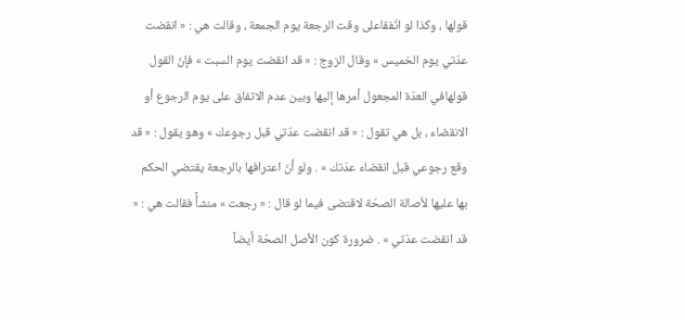قولها ، وكذا لو اتّفقاعلى وقت الرجعة يوم الجمعة ، وقالت هي : « انقضت عدّتي يوم الخميس » وقال الزوج : « قد انقضت يوم السبت » فإنّ القول قولهافي العدّة المجعول أمرها إليها وبين عدم الاتفاق على يوم الرجوع أو الانقضاء ، بل هي تقول : « قد انقضت عدّتي قبل رجوعك » وهو يقول : « قد وقع رجوعي قبل انقضاء عدّتك » . ولو أنّ اعترافها بالرجعة يقتضي الحكم بها عليها لأصالة الصحّة لاقتضى فيما لو قال : « رجعت » منشأً فقالت هي : « قد انقضت عدّتي » . ضرورة كون الأصل الصحّة أيضاً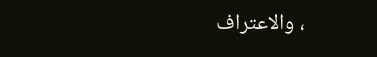، والاعتراف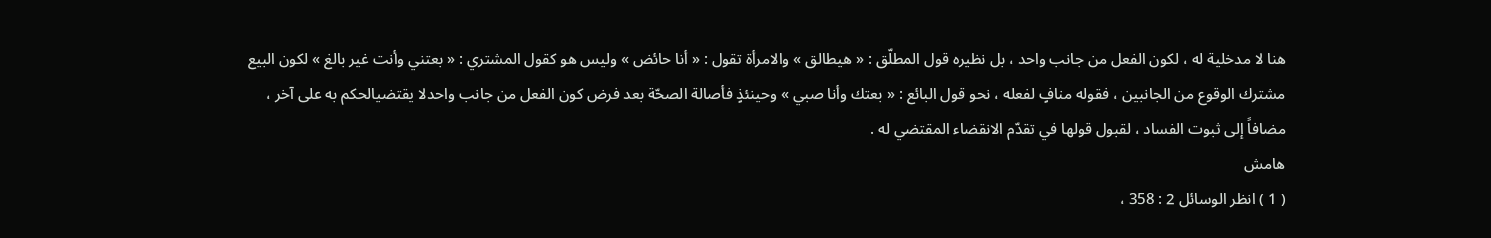هنا لا مدخلية له ، لكون الفعل من جانب واحد ، بل نظيره قول المطلّق : « هيطالق » والامرأة تقول : « أنا حائض » وليس هو كقول المشتري : « بعتني وأنت غير بالغ » لكون البيع مشترك الوقوع من الجانبين ، فقوله منافٍ لفعله ، نحو قول البائع : « بعتك وأنا صبي » وحينئذٍ فأصالة الصحّة بعد فرض كون الفعل من جانب واحدلا يقتضيالحكم به على آخر ، مضافاً إلى ثبوت الفساد ، لقبول قولها في تقدّم الانقضاء المقتضي له .
هامش
( 1 ) انظر الوسائل 2 : 358 ،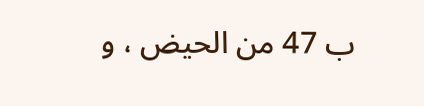ب 47 من الحيض ، و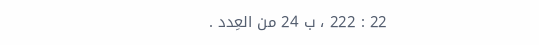22 : 222 ، ب 24 من العِدد .